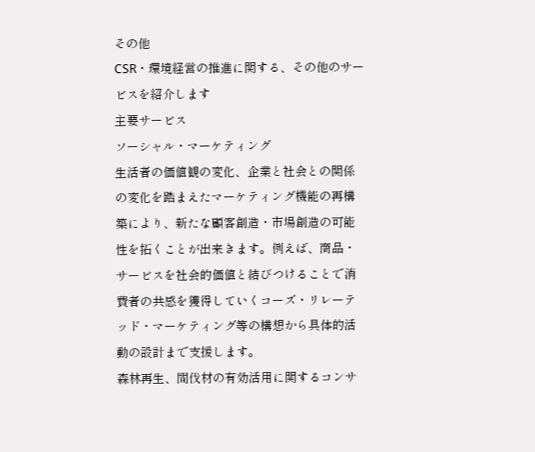その他
CSR・環境経営の推進に関する、その他のサービスを紹介します
主要サービス
ソーシャル・マーケティング
生活者の価値観の変化、企業と社会との関係の変化を踏まえたマーケティング機能の再構築により、新たな顧客創造・市場創造の可能性を拓くことが出来きます。例えば、商品・サービスを社会的価値と結びつけることで消費者の共感を獲得していくコーズ・リレーテッド・マーケティング等の構想から具体的活動の設計まで支援します。
森林再生、間伐材の有効活用に関するコンサ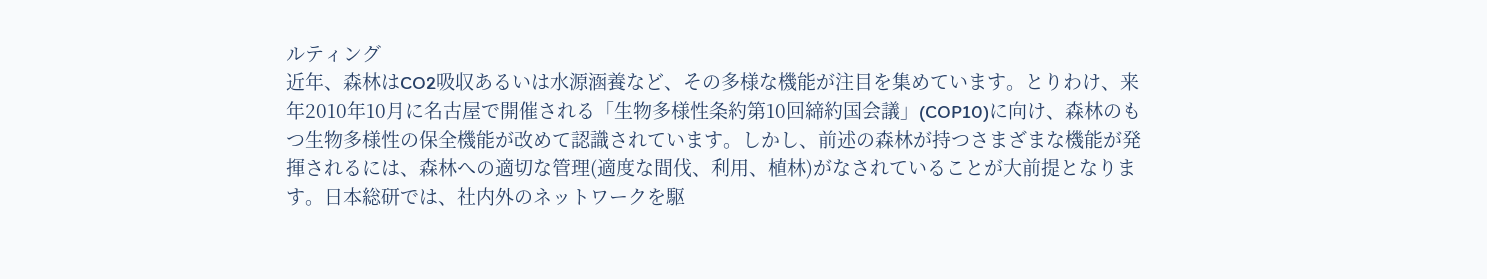ルティング
近年、森林はCO2吸収あるいは水源涵養など、その多様な機能が注目を集めています。とりわけ、来年2010年10月に名古屋で開催される「生物多様性条約第10回締約国会議」(COP10)に向け、森林のもつ生物多様性の保全機能が改めて認識されています。しかし、前述の森林が持つさまざまな機能が発揮されるには、森林への適切な管理(適度な間伐、利用、植林)がなされていることが大前提となります。日本総研では、社内外のネットワークを駆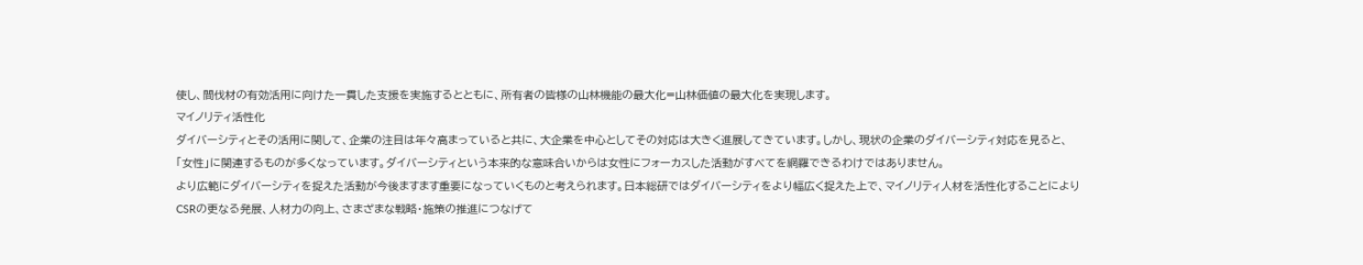使し、間伐材の有効活用に向けた一貫した支援を実施するとともに、所有者の皆様の山林機能の最大化=山林価値の最大化を実現します。
マイノリティ活性化
ダイバーシティとその活用に関して、企業の注目は年々高まっていると共に、大企業を中心としてその対応は大きく進展してきています。しかし、現状の企業のダイバーシティ対応を見ると、「女性」に関連するものが多くなっています。ダイバーシティという本来的な意味合いからは女性にフォーカスした活動がすべてを網羅できるわけではありません。
より広範にダイバーシティを捉えた活動が今後ますます重要になっていくものと考えられます。日本総研ではダイバーシティをより幅広く捉えた上で、マイノリティ人材を活性化することによりCSRの更なる発展、人材力の向上、さまざまな戦略・施策の推進につなげて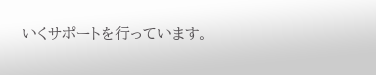いくサポートを行っています。